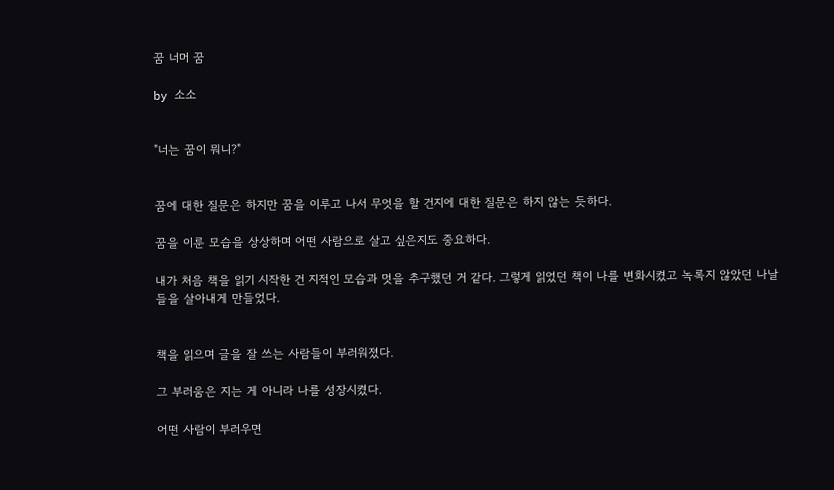꿈 너머 꿈

by 소소


"너는 꿈이 뭐니?"


꿈에 대한 질문은 하지만 꿈을 이루고 나서 무엇을 할 건지에 대한 질문은 하지 않는 듯하다.

꿈을 이룬 모습을 상상하며 어떤 사람으로 살고 싶은지도 중요하다.

내가 처음 책을 읽기 시작한 건 지적인 모습과 멋을 추구했던 거 같다. 그렇게 읽었던 책이 나를 변화시켰고 녹록지 않았던 나날들을 살아내게 만들었다.


책을 읽으며 글을 잘 쓰는 사람들이 부러워졌다.

그 부러움은 지는 게 아니라 나를 성장시켰다.

어떤 사람이 부러우면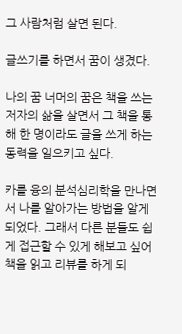그 사람처럼 살면 된다.

글쓰기를 하면서 꿈이 생겼다.

나의 꿈 너머의 꿈은 책을 쓰는 저자의 삶을 살면서 그 책을 통해 한 명이라도 글을 쓰게 하는 동력을 일으키고 싶다.

카를 융의 분석심리학을 만나면서 나를 알아가는 방법을 알게 되었다. 그래서 다른 분들도 쉽게 접근할 수 있게 해보고 싶어 책을 읽고 리뷰를 하게 되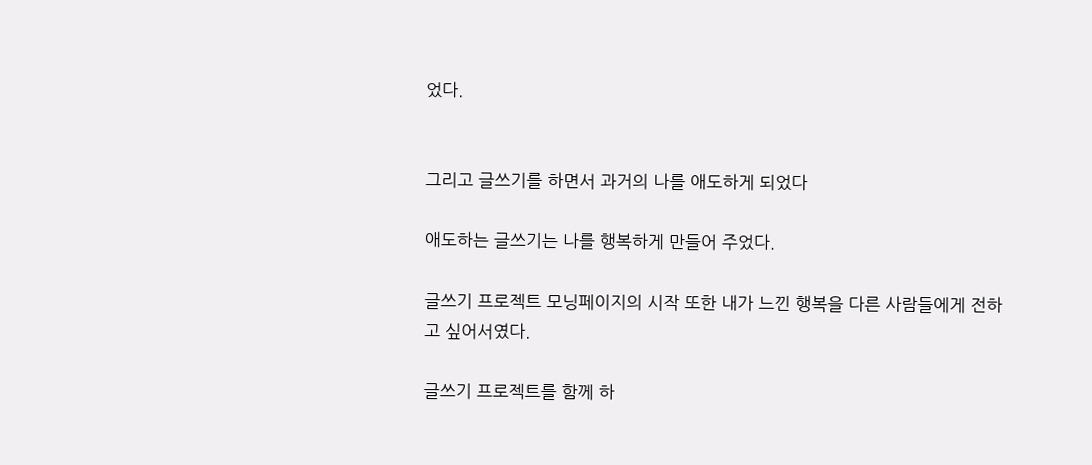었다.


그리고 글쓰기를 하면서 과거의 나를 애도하게 되었다

애도하는 글쓰기는 나를 행복하게 만들어 주었다.

글쓰기 프로젝트 모닝페이지의 시작 또한 내가 느낀 행복을 다른 사람들에게 전하고 싶어서였다.

글쓰기 프로젝트를 함께 하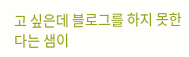고 싶은데 블로그를 하지 못한다는 샘이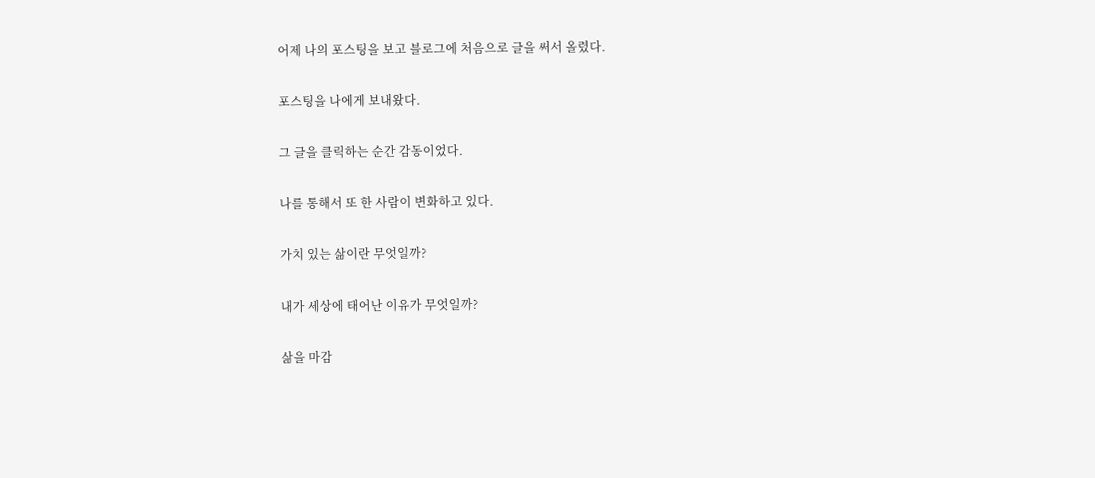어제 나의 포스팅을 보고 블로그에 처음으로 글을 써서 올렸다.

포스팅을 나에게 보내왔다.

그 글을 클릭하는 순간 감동이었다.

나를 통해서 또 한 사람이 변화하고 있다.

가치 있는 삶이란 무엇일까?

내가 세상에 태어난 이유가 무엇일까?

삶을 마감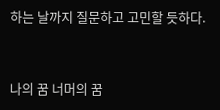하는 날까지 질문하고 고민할 듯하다.


나의 꿈 너머의 꿈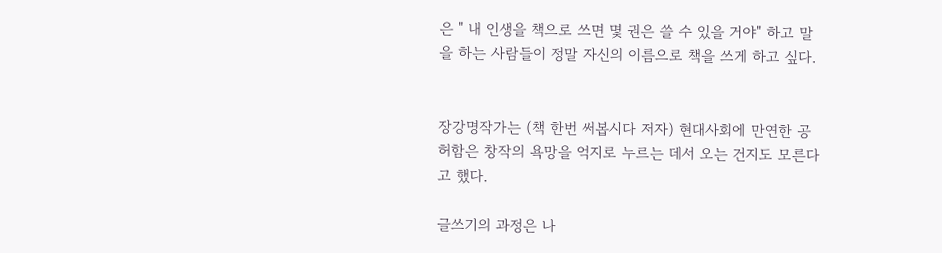은 " 내 인생을 책으로 쓰면 몇 권은 쓸 수 있을 거야" 하고 말을 하는 사람들이 정말 자신의 이름으로 책을 쓰게 하고 싶다.


장강명작가는 (책 한번 써봅시다 저자) 현대사회에 만연한 공허함은 창작의 욕망을 억지로 누르는 데서 오는 건지도 모른다고 했다.

글쓰기의 과정은 나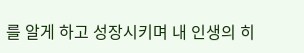를 알게 하고 성장시키며 내 인생의 히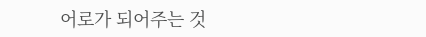어로가 되어주는 것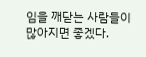임을 깨닫는 사람들이 많아지면 좋겠다.